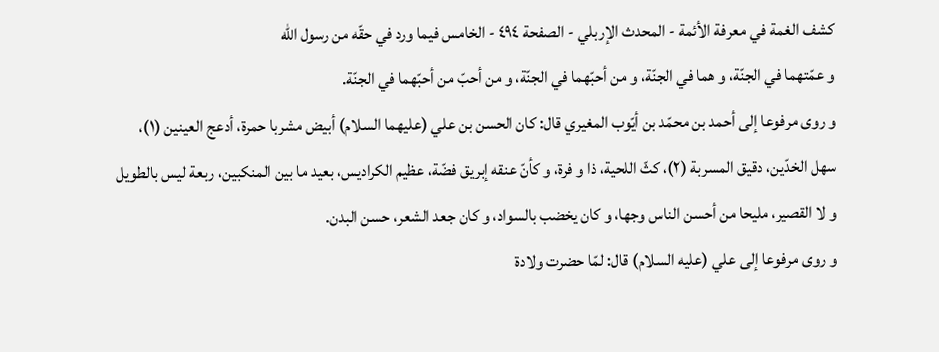كشف الغمة في معرفة الأئمة - المحدث الإربلي - الصفحة ٤٩٤ - الخامس فيما ورد في حقّه من رسول اللّه
و عمّتهما في الجنّة، و هما في الجنّة، و من أحبّهما في الجنّة، و من أحبّ من أحبّهما في الجنّة.
و روى مرفوعا إلى أحمد بن محمّد بن أيّوب المغيري قال: كان الحسن بن علي (عليهما السلام) أبيض مشربا حمرة، أدعج العينين (١)، سهل الخدّين، دقيق المسربة (٢)، كثّ اللحية، ذا و فرة، و كأنّ عنقه إبريق فضّة، عظيم الكراديس، بعيد ما بين المنكبين، ربعة ليس بالطويل و لا القصير، مليحا من أحسن الناس وجها، و كان يخضب بالسواد، و كان جعد الشعر، حسن البدن.
و روى مرفوعا إلى علي (عليه السلام) قال: لمّا حضرت ولادة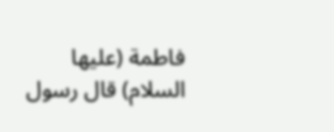فاطمة (عليها السلام) قال رسول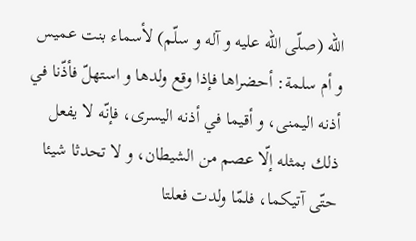اللّه (صلّى اللّه عليه و آله و سلّم) لأسماء بنت عميس و أم سلمة: أحضراها فإذا وقع ولدها و استهلّ فأذّنا في أذنه اليمنى، و أقيما في أذنه اليسرى، فإنّه لا يفعل ذلك بمثله إلّا عصم من الشيطان، و لا تحدثا شيئا حتّى آتيكما، فلمّا ولدت فعلتا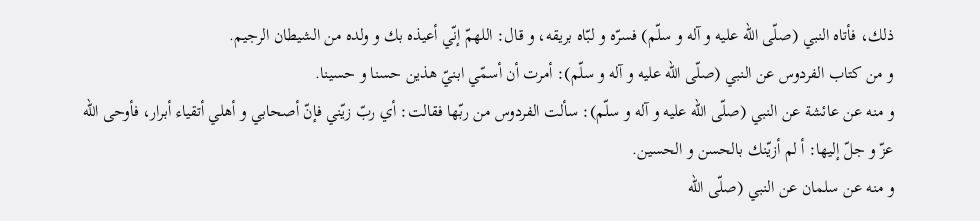ذلك، فأتاه النبي (صلّى اللّه عليه و آله و سلّم) فسرّه و لبّاه بريقه، و قال: اللهمّ إنّي أعيذه بك و ولده من الشيطان الرجيم.
و من كتاب الفردوس عن النبي (صلّى اللّه عليه و آله و سلّم): أمرت أن أسمّي ابنيّ هذين حسنا و حسينا.
و منه عن عائشة عن النبي (صلّى اللّه عليه و آله و سلّم): سألت الفردوس من ربّها فقالت: أي ربّ زيّني فإنّ أصحابي و أهلي أتقياء أبرار، فأوحى اللّه عزّ و جلّ إليها: أ لم أزيّنك بالحسن و الحسين.
و منه عن سلمان عن النبي (صلّى اللّه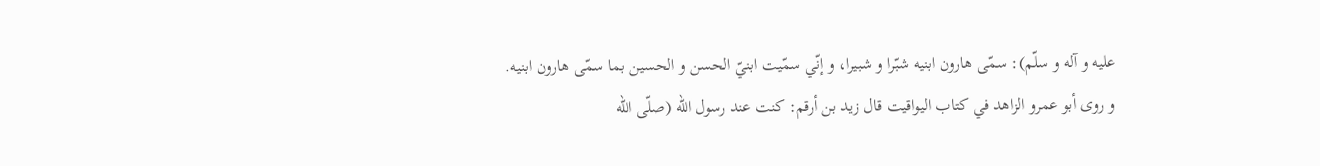عليه و آله و سلّم): سمّى هارون ابنيه شبّرا و شبيرا، و إنّي سمّيت ابنيّ الحسن و الحسين بما سمّى هارون ابنيه.
و روى أبو عمرو الزاهد في كتاب اليواقيت قال زيد بن أرقم: كنت عند رسول اللّه (صلّى اللّه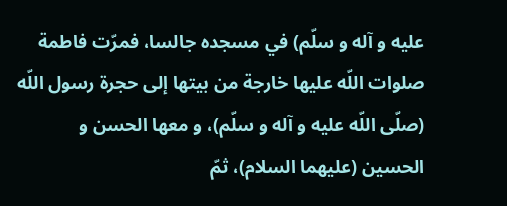عليه و آله و سلّم) في مسجده جالسا، فمرّت فاطمة صلوات اللّه عليها خارجة من بيتها إلى حجرة رسول اللّه (صلّى اللّه عليه و آله و سلّم)، و معها الحسن و الحسين (عليهما السلام)، ثمّ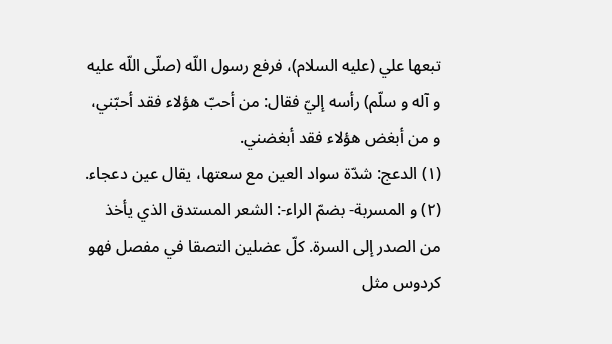تبعها علي (عليه السلام)، فرفع رسول اللّه (صلّى اللّه عليه و آله و سلّم) رأسه إليّ فقال: من أحبّ هؤلاء فقد أحبّني، و من أبغض هؤلاء فقد أبغضني.
(١) الدعج: شدّة سواد العين مع سعتها، يقال عين دعجاء.
(٢) و المسربة- بضمّ الراء-: الشعر المستدق الذي يأخذ من الصدر إلى السرة. كلّ عضلين التصقا في مفصل فهو كردوس مثل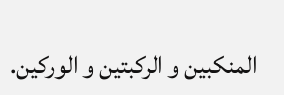المنكبين و الركبتين و الوركين.